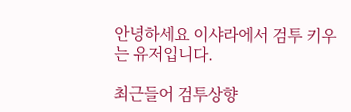안녕하세요 이샤라에서 검투 키우는 유저입니다.

최근들어 검투상향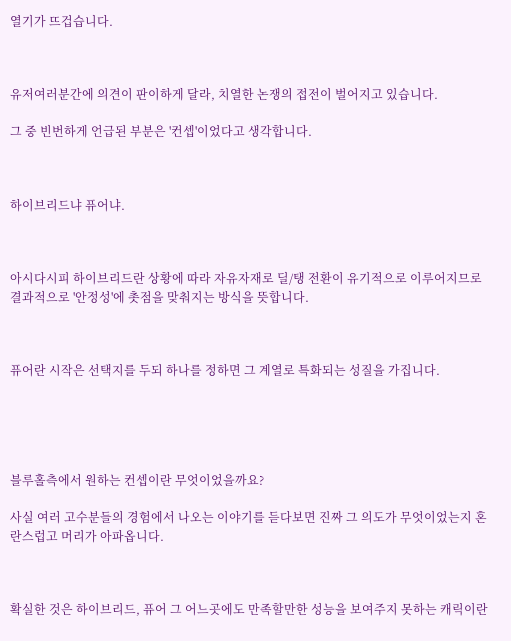열기가 뜨겁습니다.



유저여러분간에 의견이 판이하게 달라, 치열한 논쟁의 접전이 벌어지고 있습니다.

그 중 빈번하게 언급된 부분은 '컨셉'이었다고 생각합니다.



하이브리드냐 퓨어냐.



아시다시피 하이브리드란 상황에 따라 자유자재로 딜/탱 전환이 유기적으로 이루어지므로 결과적으로 '안정성'에 촛점을 맞춰지는 방식을 뜻합니다.



퓨어란 시작은 선택지를 두되 하나를 정하면 그 계열로 특화되는 성질을 가집니다.





블루홀측에서 원하는 컨셉이란 무엇이었을까요?

사실 여러 고수분들의 경험에서 나오는 이야기를 듣다보면 진짜 그 의도가 무엇이었는지 혼란스럽고 머리가 아파옵니다.



확실한 것은 하이브리드, 퓨어 그 어느곳에도 만족할만한 성능을 보여주지 못하는 캐릭이란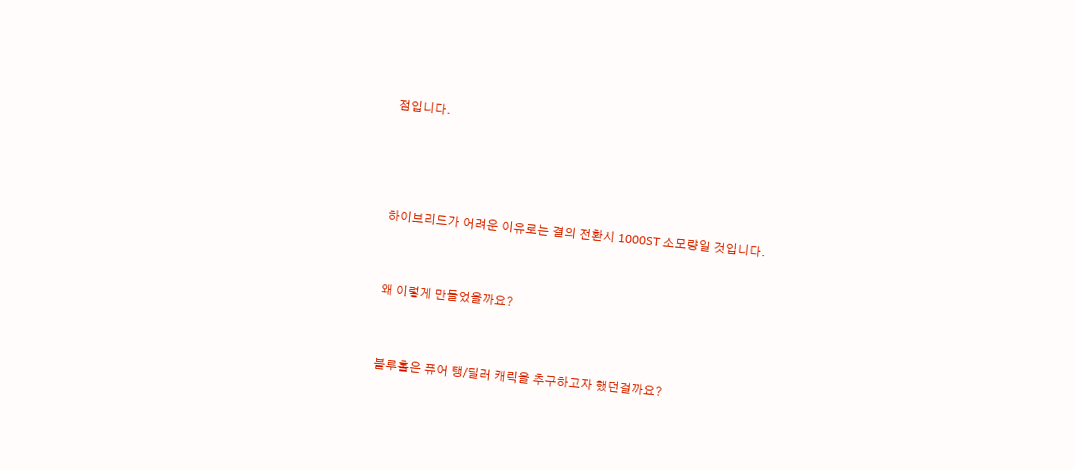점입니다.





하이브리드가 어려운 이유로는 결의 전환시 1000ST 소모량일 것입니다.



왜 이렇게 만들었을까요?



블루홀은 퓨어 탱/딜러 캐릭을 추구하고자 했던걸까요?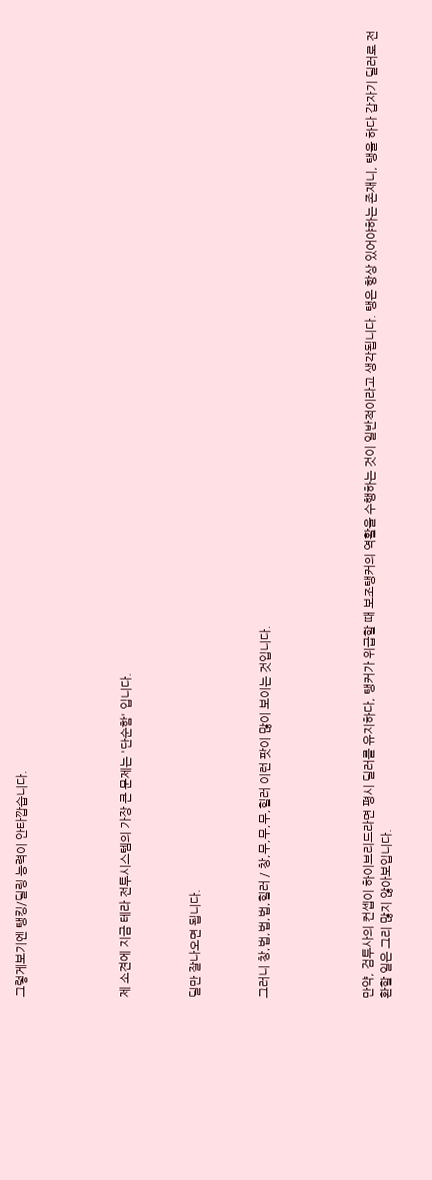그렇게보기엔 탱킹/딜링 능력이 안타깝습니다.





제 소견에 지금 테라 전투시스템의 가장 큰 문제는 '단순함' 입니다.



딜만 잘나오면 됩니다.



그러니 창,법,법,법,힐러 / 창,무,무,무,힐러 이런 팟이 많이 보이는 것입니다.





만약, 검투사의 컨셉이 하이브리드라면 평시 딜러를 유지하다, 탱커가 위급할 때 보조탱커의 역활을 수행하는 것이 일반적이라고 생각됩니다. 탱은 항상 있어야하는 존재니, 탱을 하다 갑자기 딜러로 전환할 일은 그리 많지 않아보입니다.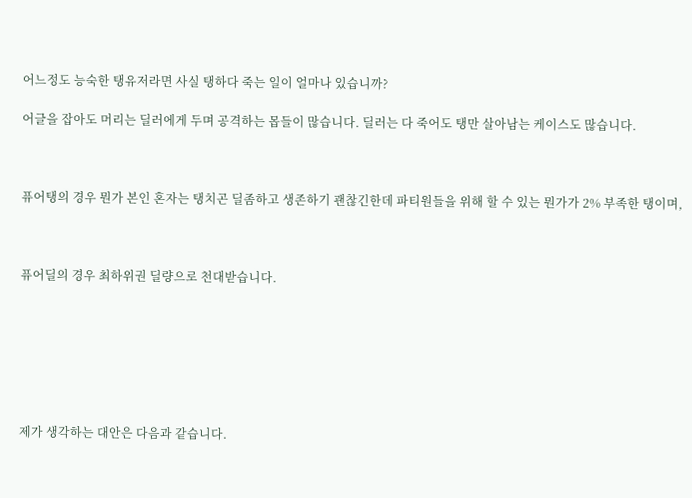어느정도 능숙한 탱유저라면 사실 탱하다 죽는 일이 얼마나 있습니까?

어글을 잡아도 머리는 딜러에게 두며 공격하는 몹들이 많습니다. 딜러는 다 죽어도 탱만 살아남는 케이스도 많습니다.



퓨어탱의 경우 뭔가 본인 혼자는 탱치곤 딜좀하고 생존하기 괜찮긴한데 파티원들을 위해 할 수 있는 뭔가가 2% 부족한 탱이며,



퓨어딜의 경우 최하위권 딜량으로 천대받습니다.







제가 생각하는 대안은 다음과 같습니다.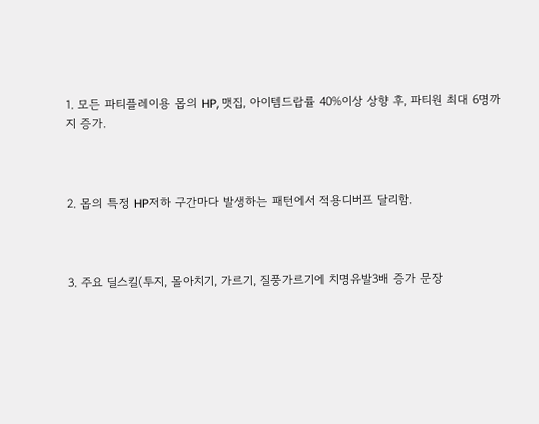1. 모든 파티플레이용 몹의 HP, 맷집, 아이템드랍률 40%이상 상향 후, 파티원 최대 6명까지 증가.



2. 몹의 특정 HP저하 구간마다 발생하는 패턴에서 적용디버프 달리함.



3. 주요 딜스킬(투지, 몰아치기, 가르기, 질풍가르기에 치명유발3배 증가 문장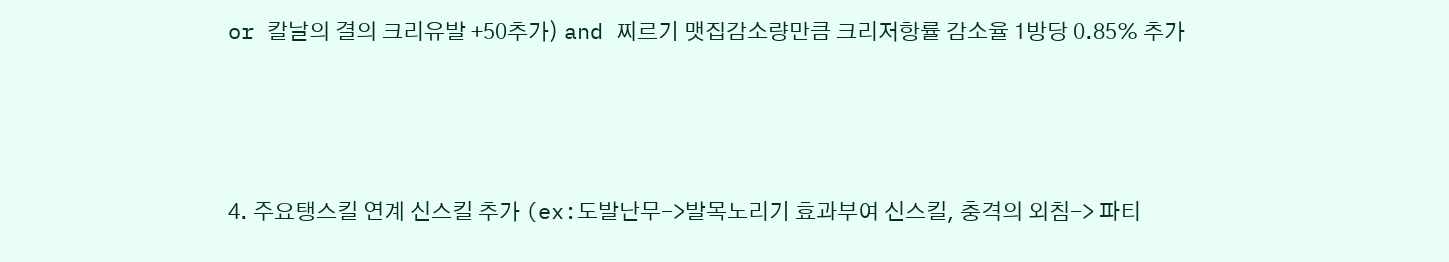or 칼날의 결의 크리유발 +50추가) and 찌르기 맷집감소량만큼 크리저항률 감소율 1방당 0.85% 추가



4. 주요탱스킬 연계 신스킬 추가 (ex:도발난무->발목노리기 효과부여 신스킬, 충격의 외침-> 파티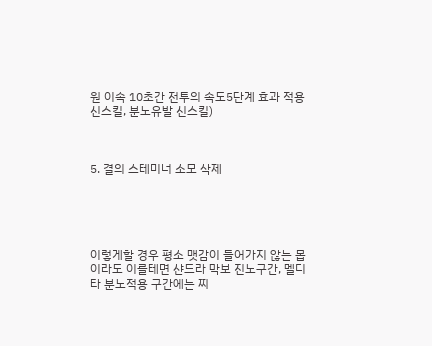원 이속 10초간 전투의 속도5단계 효과 적용 신스킬, 분노유발 신스킬)



5. 결의 스테미너 소모 삭제





이렇게할 경우 평소 맷감이 들어가지 않는 몹이라도 이를테면 샨드라 막보 진노구간, 멜디타 분노적용 구간에는 찌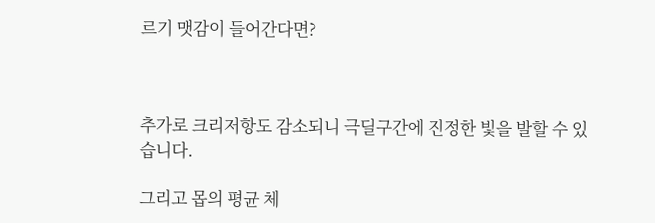르기 맷감이 들어간다면?



추가로 크리저항도 감소되니 극딜구간에 진정한 빛을 발할 수 있습니다.

그리고 몹의 평균 체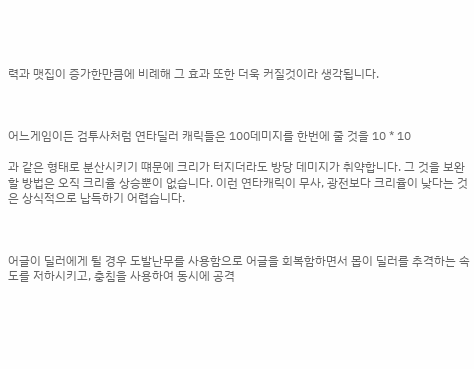력과 맷집이 증가한만큼에 비례해 그 효과 또한 더욱 커질것이라 생각됩니다.



어느게임이든 검투사처럼 연타딜러 캐릭들은 100데미지를 한번에 줄 것을 10 * 10

과 같은 형태로 분산시키기 떄문에 크리가 터지더라도 방당 데미지가 취약합니다. 그 것을 보완할 방법은 오직 크리율 상승뿐이 없습니다. 이런 연타캐릭이 무사, 광전보다 크리율이 낮다는 것은 상식적으로 납득하기 어렵습니다.



어글이 딜러에게 튈 경우 도발난무를 사용함으로 어글을 회복함하면서 몹이 딜러를 추격하는 속도를 저하시키고, 충침을 사용하여 동시에 공격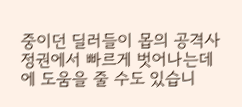중이던 딜러들이 몹의 공격사정권에서 빠르게 벗어나는데에 도움을 줄 수도 있습니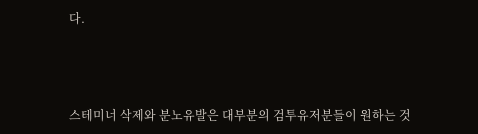다.



스테미너 삭제와 분노유발은 대부분의 검투유저분들이 원하는 것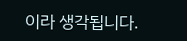이라 생각됩니다.